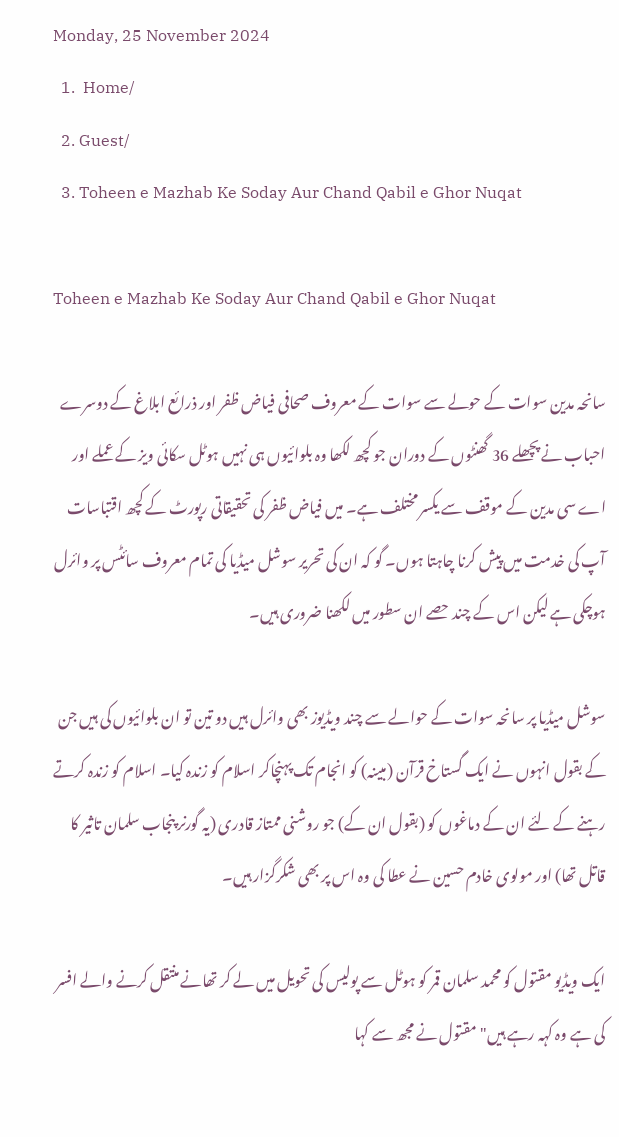Monday, 25 November 2024
  1.  Home/
  2. Guest/
  3. Toheen e Mazhab Ke Soday Aur Chand Qabil e Ghor Nuqat

Toheen e Mazhab Ke Soday Aur Chand Qabil e Ghor Nuqat

سانحہ مدین سوات کے حولے سے سوات کے معروف صحافی فیاض ظفر اور ذرائع ابلاغ کے دوسرے احباب نے پچھلے 36 گھنٹوں کے دوران جو کچھ لکھا وہ بلوائیوں ہی نہیں ہوٹل سکائی ویز کے عملے اور اے سی مدین کے موقف سے یکسر مختلف ہے۔ میں فیاض ظفر کی تحقیقاتی رپورٹ کے کچھ اقتباسات آپ کی خدمت میں پیش کرنا چاہتا ہوں۔ گو کہ ان کی تحریر سوشل میڈیا کی تمام معروف سائٹس پر وائرل ہوچکی ہے لیکن اس کے چند حصے ان سطور میں لکھنا ضروری ہیں۔

سوشل میڈیا پر سانحہ سوات کے حوالے سے چند ویڈیوز بھی وائرل ہیں دو تین تو ان بلوائیوں کی ہیں جن کے بقول انہوں نے ایک گستاخ قرآن (مبینہ) کو انجام تک پہنچاکر اسلام کو زندہ کیا۔ اسلام کو زندہ کرتے رہنے کے لئے ان کے دماغوں کو (بقول ان کے) جو روشنی ممتاز قادری (یہ گورنر پنجاب سلمان تاثیر کا قاتل تھا) اور مولوی خادم حسین نے عطا کی وہ اس پر بھی شکرگزار ہیں۔

ایک ویڈیو مقتول کو محمد سلمان قمر کو ہوٹل سے پولیس کی تحویل میں لے کر تھانے منتقل کرنے والے افسر کی ہے وہ کہہ رہے ہیں"مقتول نے مجھ سے کہا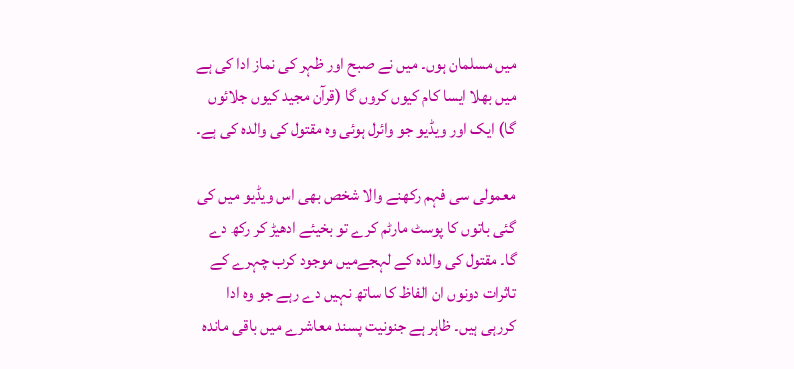میں مسلمان ہوں۔ میں نے صبح اور ظہر کی نماز ادا کی ہے میں بھلا ایسا کام کیوں کروں گا (قرآن مجید کیوں جلائوں گا) ایک اور ویڈیو جو وائرل ہوئی وہ مقتول کی والدہ کی ہے۔

معمولی سی فہم رکھنے والا شخص بھی اس ویڈیو میں کی گئی باتوں کا پوسٹ مارٹم کرے تو بخیئے ادھیڑ کر رکھ دے گا۔ مقتول کی والدہ کے لہجےمیں موجود کرب چہرے کے تاثرات دونوں ان الفاظ کا ساتھ نہیں دے رہے جو وہ ادا کررہی ہیں۔ ظاہر ہے جنونیت پسند معاشرے میں باقی ماندہ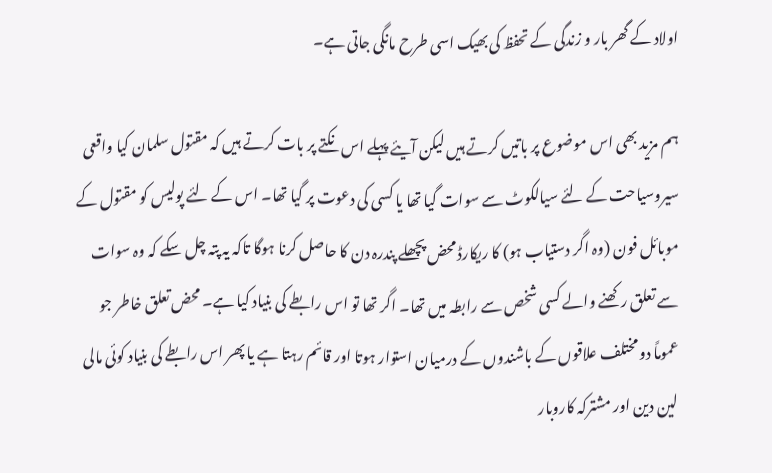اولاد کے گھر بار و زندگی کے تحفظ کی بھیک اسی طرح مانگی جاتی ہے۔

ہم مزید بھی اس موضوع پر باتیں کرتے ہیں لیکن آیئے پہلے اس نکتے پر بات کرتے ہیں کہ مقتول سلمان کیا واقعی سیروسیاحت کے لئے سیالکوٹ سے سوات گیا تھا یا کسی کی دعوت پر گیا تھا۔ اس کے لئے پولیس کو مقتول کے موبائل فون (وہ اگر دستیاب ہو) کا ریکارڈ محض پچھلے پندرہ دن کا حاصل کرنا ہوگا تاکہ یہ پتہ چل سکے کہ وہ سوات سے تعلق رکھنے والے کسی شخص سے رابطہ میں تھا۔ اگر تھا تو اس رابطے کی بنیاد کیا ہے۔ محض تعلق خاطر جو عموماً دو مختلف علاقوں کے باشندوں کے درمیان استوار ہوتا اور قائم رہتا ہے یا پھر اس رابطے کی بنیاد کوئی مالی لین دین اور مشترکہ کاروبار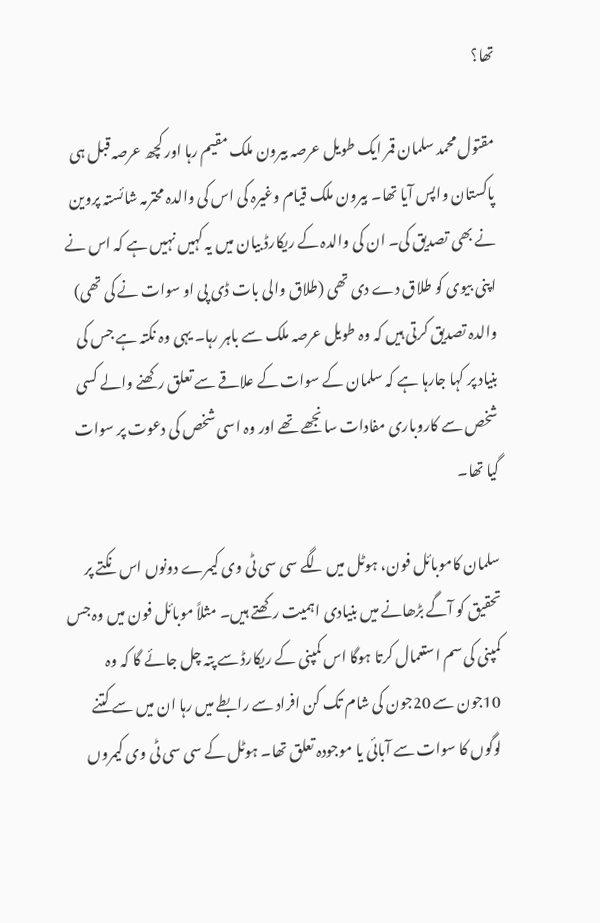تھا؟

مقتول محمد سلمان قمر ایک طویل عرصہ بیرون ملک مقیم رہا اور کچھ عرصہ قبل ہی پاکستان واپس آیا تھا۔ بیرون ملک قیام وغیرہ کی اس کی والدہ محترمہ شائستہ پروین نے بھی تصدیق کی۔ ان کی والدہ کے ریکارڈ بیان میں یہ کہیں نہیں ہے کہ اس نے اپنی بیوی کو طلاق دے دی تھی (طلاق والی بات ڈی پی او سوات نے کی تھی) والدہ تصدیق کرتی ہیں کہ وہ طویل عرصہ ملک سے باہر رہا۔ یہی وہ نکتہ ہے جس کی بنیاد پر کہا جارہا ہے کہ سلمان کے سوات کے علاقے سے تعلق رکھنے والے کسی شخص سے کاروباری مفادات سانجھے تھے اور وہ اسی شخص کی دعوت پر سوات گیا تھا۔

سلمان کاموبائل فون، ہوٹل میں لگے سی سی ٹی وی کیمرے دونوں اس نکتے پر تحقیق کو آگے بڑھانے میں بنیادی اہمیت رکھتے ہیں۔ مثلاً موبائل فون میں وہ جس کمپنی کی سم استعمال کرتا ہوگا اس کمپنی کے ریکارڈ سے پتہ چل جائے گا کہ وہ 10جون سے 20جون کی شام تک کن افراد سے رابطے میں رہا ان میں سے کتنے لوگوں کا سوات سے آبائی یا موجودہ تعلق تھا۔ ہوٹل کے سی سی ٹی وی کیمروں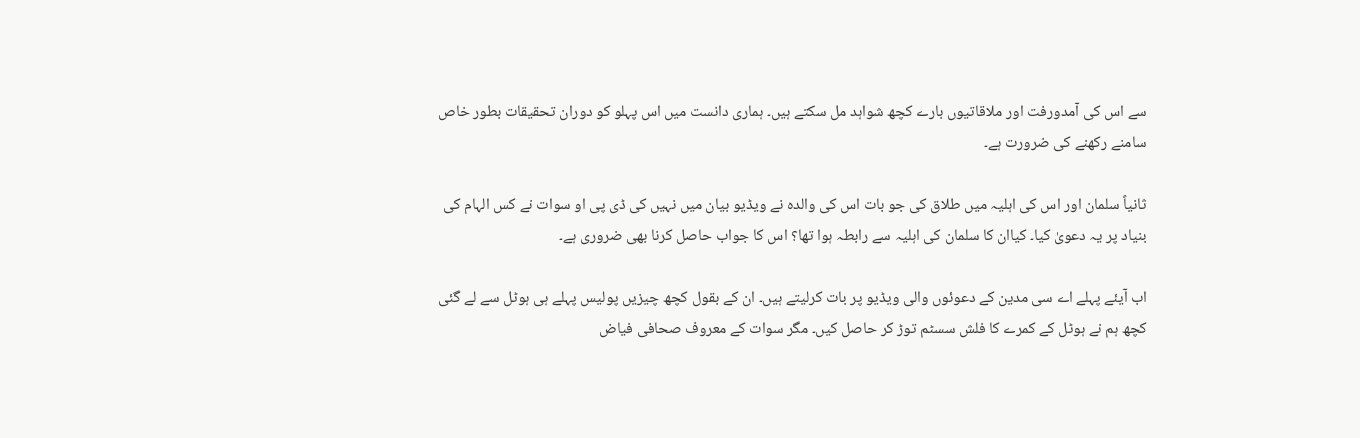سے اس کی آمدورفت اور ملاقاتیوں بارے کچھ شواہد مل سکتے ہیں۔ ہماری دانست میں اس پہلو کو دوران تحقیقات بطور خاص سامنے رکھنے کی ضرورت ہے۔

ثانیاً سلمان اور اس کی اہلیہ میں طلاق کی جو بات اس کی والدہ نے ویڈیو بیان میں نہیں کی ڈی پی او سوات نے کس الہام کی بنیاد پر یہ دعویٰ کیا۔ کیاان کا سلمان کی اہلیہ سے رابطہ ہوا تھا؟ اس کا جواب حاصل کرنا بھی ضروری ہے۔

اب آیئے پہلے اے سی مدین کے دعوئوں والی ویڈیو پر بات کرلیتے ہیں۔ ان کے بقول کچھ چیزیں پولیس پہلے ہی ہوٹل سے لے گئی کچھ ہم نے ہوٹل کے کمرے کا فلش سسٹم توڑ کر حاصل کیں۔ مگر سوات کے معروف صحافی فیاض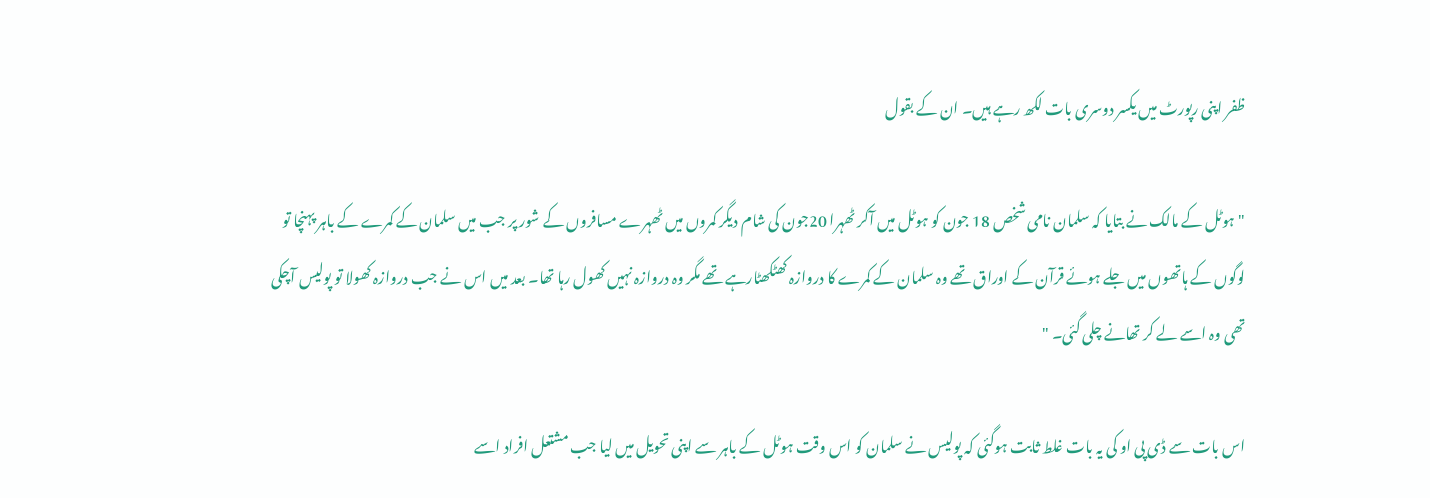ظفر اپنی رپورٹ میں یکسر دوسری بات لکھ رہے ہیں۔ ان کے بقول

"ہوٹل کے مالک نے بتایا کہ سلمان نامی شخص 18 جون کو ہوٹل میں آکر ٹھہرا 20جون کی شام دیگر کمروں میں ٹھہرے مسافروں کے شور پر جب میں سلمان کے کمرے کے باہر پہنچا تو لوگوں کے ہاتھوں میں جلے ہوئے قرآن کے اوراق تھے وہ سلمان کے کمرے کا دروازہ کھٹکھٹارہے تھے مگر وہ دروازہ نہیں کھول رہا تھا۔ بعد میں اس نے جب دروازہ کھولا تو پولیس آچکی تھی وہ اسے لے کر تھانے چلی گئی۔ "

اس بات سے ڈی پی او کی یہ بات غلط ثابت ہوگئی کہ پولیس نے سلمان کو اس وقت ہوٹل کے باہر سے اپنی تحویل میں لیا جب مشتعل افراد اسے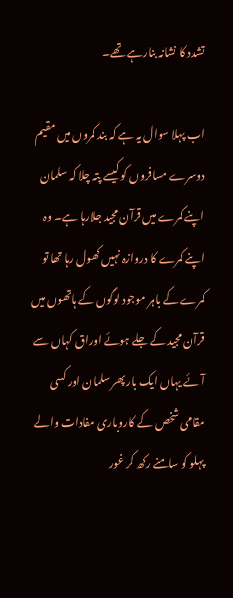تشدد کا نشانہ بنارہے تھے۔

اب پہلا سوال یہ ہے کہ بند کمروں میں مقیم دوسرے مسافروں کو کیسے پتہ چلا کہ سلمان اپنے کمرے میں قرآن مجید جلارہا ہے۔ وہ اپنے کمرے کا دروازہ نہیں کھول رہا تھا تو کمرے کے باہر موجود لوگوں کے ہاتھوں میں قرآن مجید کے جلے ہوئے اوراق کہاں سے آئے یہاں ایک بار پھر سلمان اور کسی مقامی شخص کے کاروباری مفادات والے پہلو کو سامنے رکھ کر غور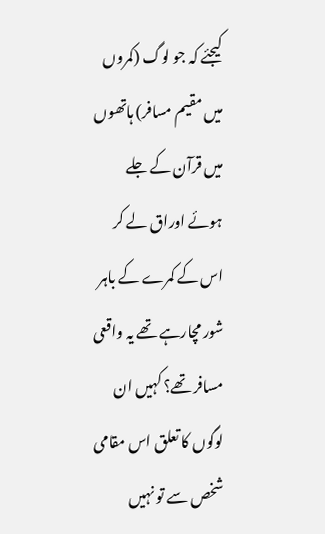کیجئے کہ جو لوگ (کمروں میں مقیم مسافر) ہاتھوں میں قرآن کے جلے ہوئے اوراق لے کر اس کے کمرے کے باہر شور مچارہے تھے یہ واقعی مسافر تھے؟ کہیں ان لوگوں کا تعلق اس مقامی شخص سے تو نہیں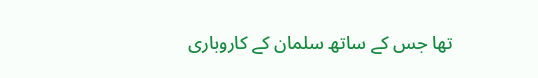تھا جس کے ساتھ سلمان کے کاروباری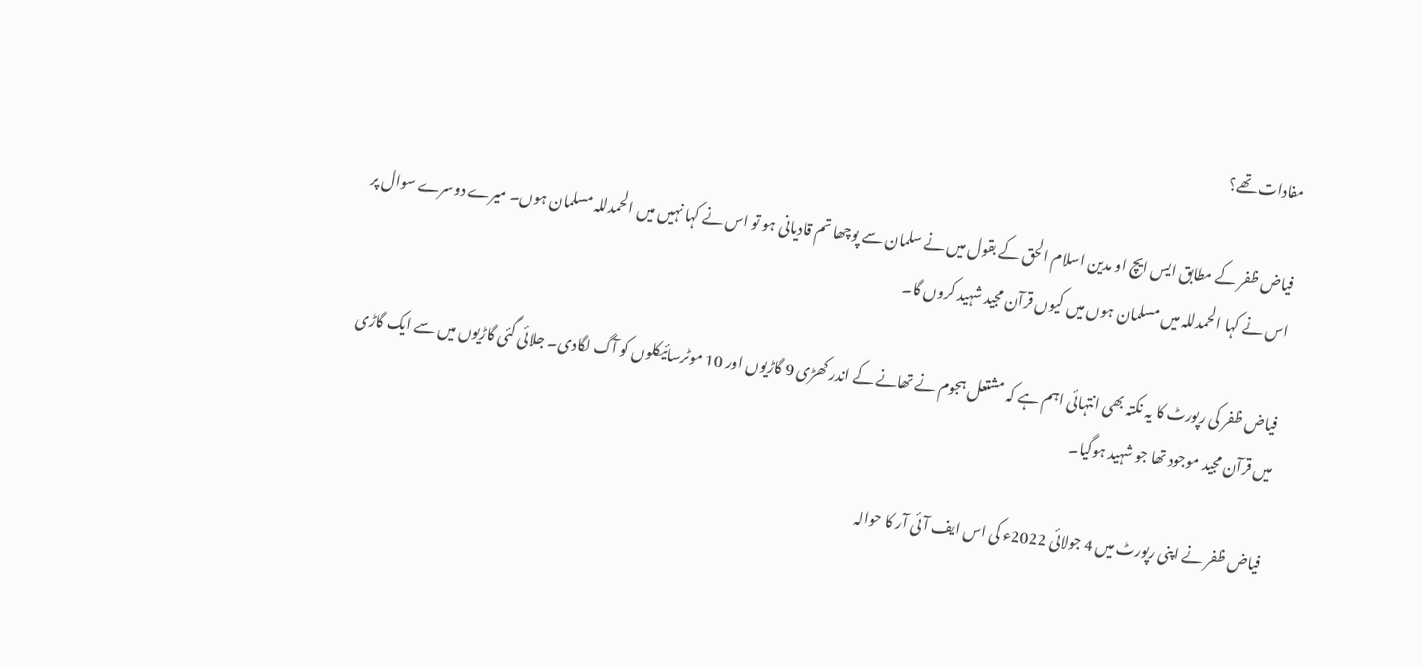مفادات تھے؟

فیاض ظفر کے مطابق ایس ایچ او مدین اسلام الحق کے بقول میں نے سلمان سے پوچھا تم قادیانی ہو تو اس نے کہا نہیں میں الحمدللہ مسلمان ہوں۔ میرے دوسرے سوال پر اس نے کہا الحمدللہ میں مسلمان ہوں میں کیوں قرآن مجید شہید کروں گا۔

فیاض ظفر کی رپورٹ کا یہ نکتہ بھی انتہائی اہم ہے کہ مشتعل ہجوم نے تھانے کے اندر کھڑی 9 گاڑیوں اور 10 موٹرسائیکلوں کو آگ لگادی۔ جلائی گئی گاڑیوں میں سے ایک گاڑی میں قرآن مجید موجود تھا جو شہید ہوگیا۔

فیاض ظفر نے اپنی رپورٹ میں 4 جولائی 2022ء کی اس ایف آئی آر کا حوالہ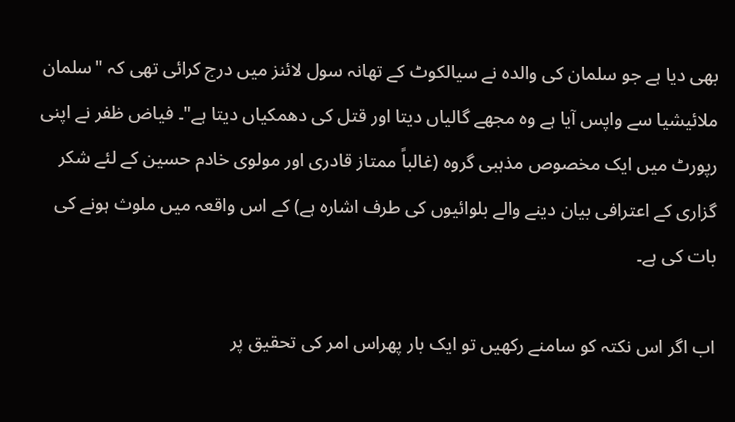بھی دیا ہے جو سلمان کی والدہ نے سیالکوٹ کے تھانہ سول لائنز میں درج کرائی تھی کہ "سلمان ملائیشیا سے واپس آیا ہے وہ مجھے گالیاں دیتا اور قتل کی دھمکیاں دیتا ہے"۔ فیاض ظفر نے اپنی رپورٹ میں ایک مخصوص مذہبی گروہ (غالباً ممتاز قادری اور مولوی خادم حسین کے لئے شکر گزاری کے اعترافی بیان دینے والے بلوائیوں کی طرف اشارہ ہے) کے اس واقعہ میں ملوث ہونے کی بات کی ہے۔

اب اگر اس نکتہ کو سامنے رکھیں تو ایک بار پھراس امر کی تحقیق پر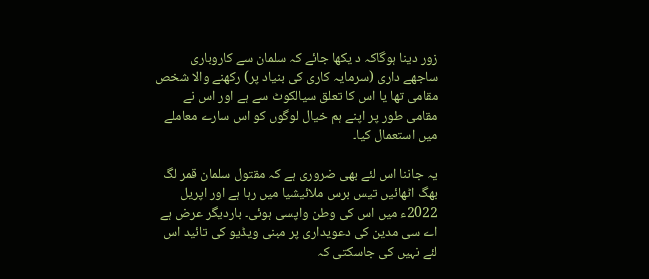زور دینا ہوگاکہ د یکھا جائے کہ سلمان سے کاروباری ساجھے داری (سرمایہ کاری کی بنیاد پر) رکھنے والا شخص مقامی تھا یا اس کا تعلق سیالکوٹ سے ہے اور اس نے مقامی طور پر اپنے ہم خیال لوگوں کو اس سارے معاملے میں استعمال کیا۔

یہ جاننا اس لئے بھی ضروری ہے کہ مقتول سلمان قمر لگ بھگ اٹھائیں تیس برس ملائیشیا میں رہا ہے اور اپریل 2022ء میں اس کی وطن واپسی ہوئی۔ باردیگر عرض ہے اے سی مدین کی دعویداری پر مبنی ویڈیو کی تائید اس لئے نہیں کی جاسکتی کہ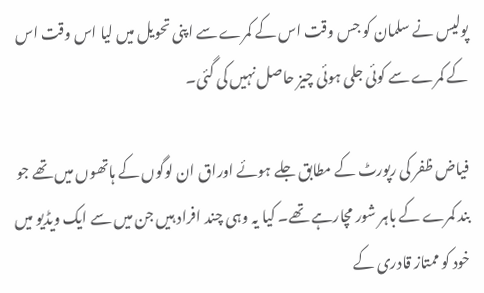پولیس نے سلمان کو جس وقت اس کے کمرے سے اپنی تحویل میں لیا اس وقت اس کے کمرے سے کوئی جلی ہوئی چیز حاصل نہیں کی گئی۔

فیاض ظفر کی رپورٹ کے مطابق جلے ہوئے اوراق ان لوگوں کے ہاتھوں میں تھے جو بند کمرے کے باہر شور مچارہے تھے۔ کیا یہ وہی چند افراد ہیں جن میں سے ایک ویڈیو میں خود کو ممتاز قادری کے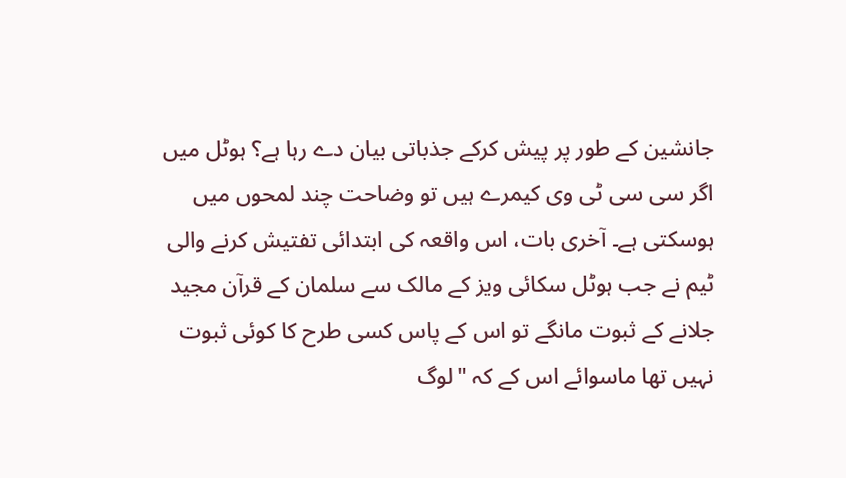جانشین کے طور پر پیش کرکے جذباتی بیان دے رہا ہے؟ ہوٹل میں اگر سی سی ٹی وی کیمرے ہیں تو وضاحت چند لمحوں میں ہوسکتی ہے۔ آخری بات، اس واقعہ کی ابتدائی تفتیش کرنے والی ٹیم نے جب ہوٹل سکائی ویز کے مالک سے سلمان کے قرآن مجید جلانے کے ثبوت مانگے تو اس کے پاس کسی طرح کا کوئی ثبوت نہیں تھا ماسوائے اس کے کہ "لوگ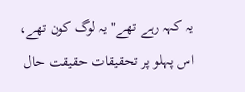یہ کہہ رہے تھے" یہ لوگ کون تھے، اس پہلو پر تحقیقات حقیقت حال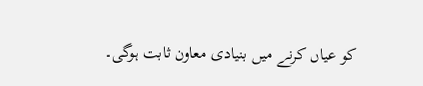کو عیاں کرنے میں بنیادی معاون ثابت ہوگی۔